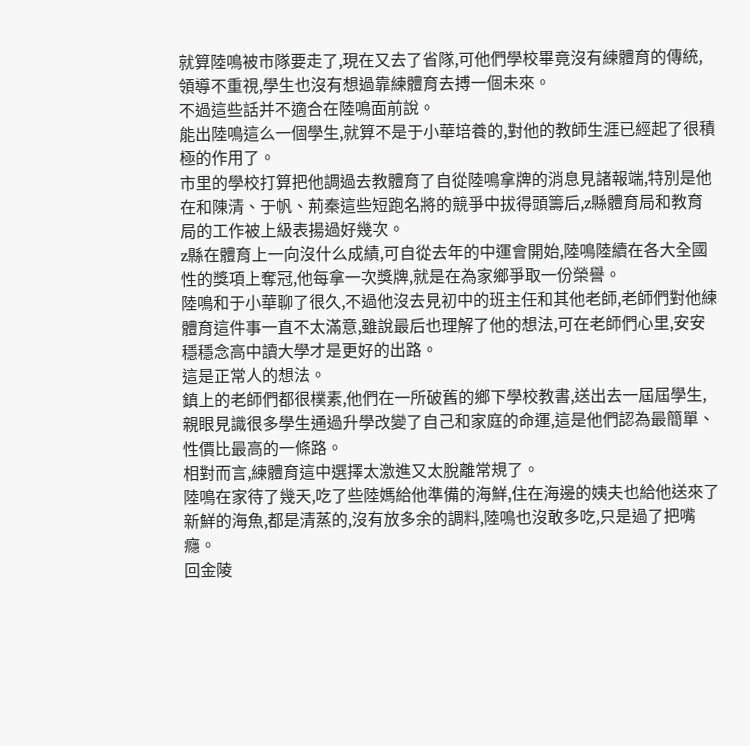就算陸鳴被市隊要走了,現在又去了省隊,可他們學校畢竟沒有練體育的傳統,領導不重視,學生也沒有想過靠練體育去搏一個未來。
不過這些話并不適合在陸鳴面前說。
能出陸鳴這么一個學生,就算不是于小華培養的,對他的教師生涯已經起了很積極的作用了。
市里的學校打算把他調過去教體育了自從陸鳴拿牌的消息見諸報端,特別是他在和陳清、于帆、荊秦這些短跑名將的競爭中拔得頭籌后,z縣體育局和教育局的工作被上級表揚過好幾次。
z縣在體育上一向沒什么成績,可自從去年的中運會開始,陸鳴陸續在各大全國性的獎項上奪冠,他每拿一次獎牌,就是在為家鄉爭取一份榮譽。
陸鳴和于小華聊了很久,不過他沒去見初中的班主任和其他老師,老師們對他練體育這件事一直不太滿意,雖說最后也理解了他的想法,可在老師們心里,安安穩穩念高中讀大學才是更好的出路。
這是正常人的想法。
鎮上的老師們都很樸素,他們在一所破舊的鄉下學校教書,送出去一屆屆學生,親眼見識很多學生通過升學改變了自己和家庭的命運,這是他們認為最簡單、性價比最高的一條路。
相對而言,練體育這中選擇太激進又太脫離常規了。
陸鳴在家待了幾天,吃了些陸媽給他準備的海鮮,住在海邊的姨夫也給他送來了新鮮的海魚,都是清蒸的,沒有放多余的調料,陸鳴也沒敢多吃,只是過了把嘴癮。
回金陵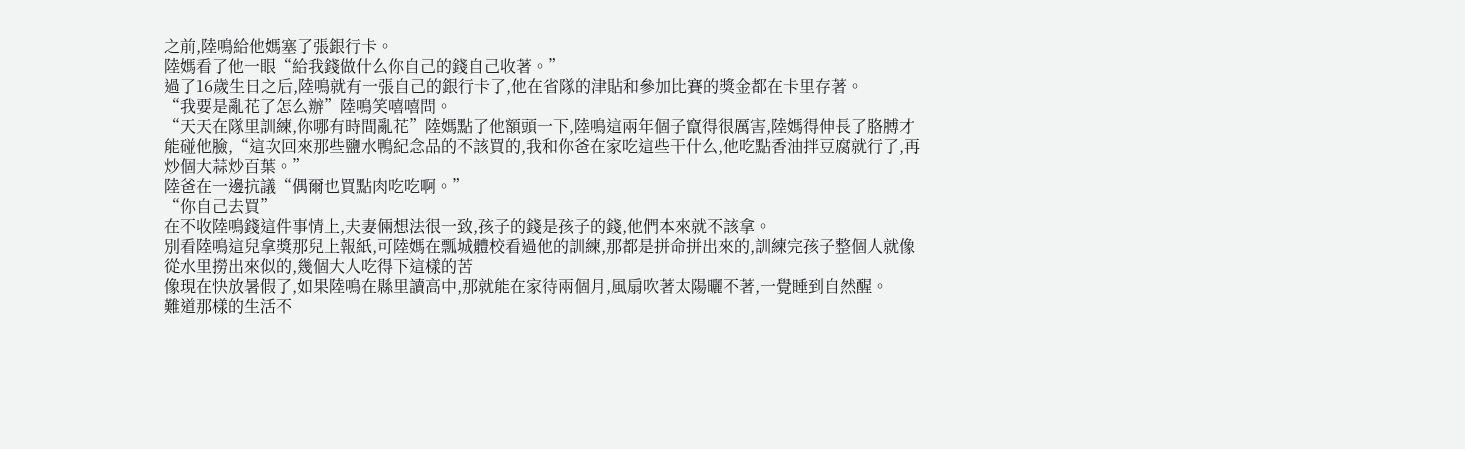之前,陸鳴給他媽塞了張銀行卡。
陸媽看了他一眼“給我錢做什么你自己的錢自己收著。”
過了16歲生日之后,陸鳴就有一張自己的銀行卡了,他在省隊的津貼和參加比賽的獎金都在卡里存著。
“我要是亂花了怎么辦”陸鳴笑嘻嘻問。
“天天在隊里訓練,你哪有時間亂花”陸媽點了他額頭一下,陸鳴這兩年個子竄得很厲害,陸媽得伸長了胳膊才能碰他臉,“這次回來那些鹽水鴨紀念品的不該買的,我和你爸在家吃這些干什么,他吃點香油拌豆腐就行了,再炒個大蒜炒百葉。”
陸爸在一邊抗議“偶爾也買點肉吃吃啊。”
“你自己去買”
在不收陸鳴錢這件事情上,夫妻倆想法很一致,孩子的錢是孩子的錢,他們本來就不該拿。
別看陸鳴這兒拿獎那兒上報紙,可陸媽在瓢城體校看過他的訓練,那都是拼命拼出來的,訓練完孩子整個人就像從水里撈出來似的,幾個大人吃得下這樣的苦
像現在快放暑假了,如果陸鳴在縣里讀高中,那就能在家待兩個月,風扇吹著太陽曬不著,一覺睡到自然醒。
難道那樣的生活不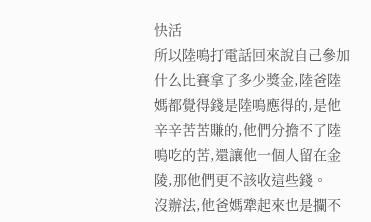快活
所以陸鳴打電話回來說自己參加什么比賽拿了多少獎金,陸爸陸媽都覺得錢是陸鳴應得的,是他辛辛苦苦賺的,他們分擔不了陸鳴吃的苦,還讓他一個人留在金陵,那他們更不該收這些錢。
沒辦法,他爸媽犟起來也是攔不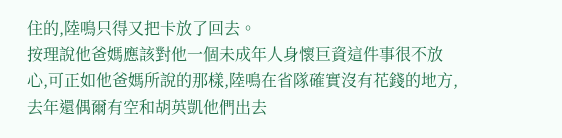住的,陸鳴只得又把卡放了回去。
按理說他爸媽應該對他一個未成年人身懷巨資這件事很不放心,可正如他爸媽所說的那樣,陸鳴在省隊確實沒有花錢的地方,去年還偶爾有空和胡英凱他們出去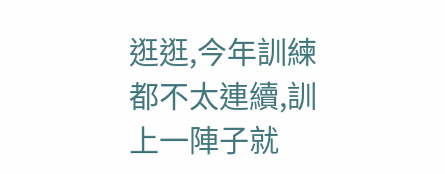逛逛,今年訓練都不太連續,訓上一陣子就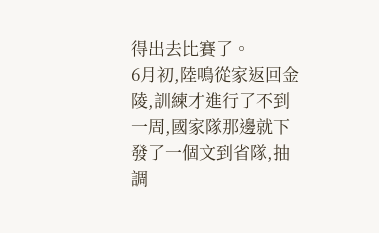得出去比賽了。
6月初,陸鳴從家返回金陵,訓練才進行了不到一周,國家隊那邊就下發了一個文到省隊,抽調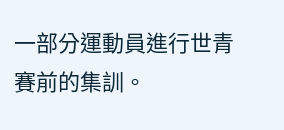一部分運動員進行世青賽前的集訓。